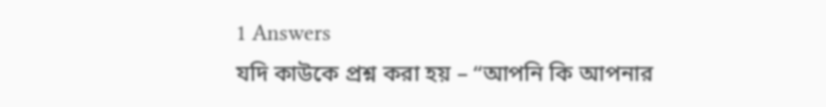1 Answers
যদি কাউকে প্রশ্ন করা হয় – “আপনি কি আপনার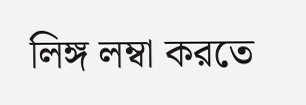লিঙ্গ লম্বা করতে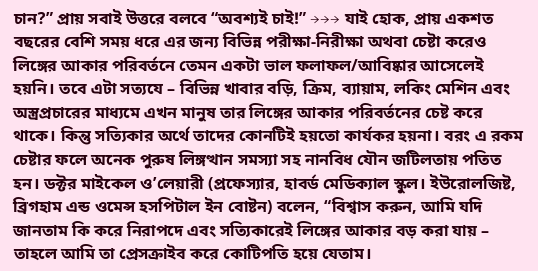চান?” প্রায় সবাই উত্তরে বলবে “অবশ্যই চাই!” →→→ যাই হোক, প্রায় একশত বছরের বেশি সময় ধরে এর জন্য বিভিন্ন পরীক্ষা-নিরীক্ষা অথবা চেষ্টা করেও লিঙ্গের আকার পরিবর্তনে তেমন একটা ভাল ফলাফল/আবিষ্কার আসেলেই হয়নি। তবে এটা সত্যযে – বিভিন্ন খাবার বড়ি, ক্রিম, ব্যায়াম, লকিং মেশিন এবং অস্ত্রপ্রচারের মাধ্যমে এখন মানুষ তার লিঙ্গের আকার পরিবর্তনের চেষ্ট করে থাকে। কিন্তু সত্যিকার অর্থে তাদের কোনটিই হয়তো কার্যকর হয়না। বরং এ রকম চেষ্টার ফলে অনেক পুরুষ লিঙ্গত্থান সমস্যা সহ নানবিধ যৌন জটিলতায় পতিত হন। ডক্টর মাইকেল ও’লেয়ারী (প্রফেস্যার, হাবর্ড মেডিক্যাল স্কুল। ইউরোলজিষ্ট, ব্রিগহাম এন্ড ওমেন্স হসপিটাল ইন বোষ্টন) বলেন, “বিশ্বাস করুন, আমি যদি জানতাম কি করে নিরাপদে এবং সত্যিকারেই লিঙ্গের আকার বড় করা যায় – তাহলে আমি তা প্রেসক্রাইব করে কোটিপতি হয়ে যেতাম।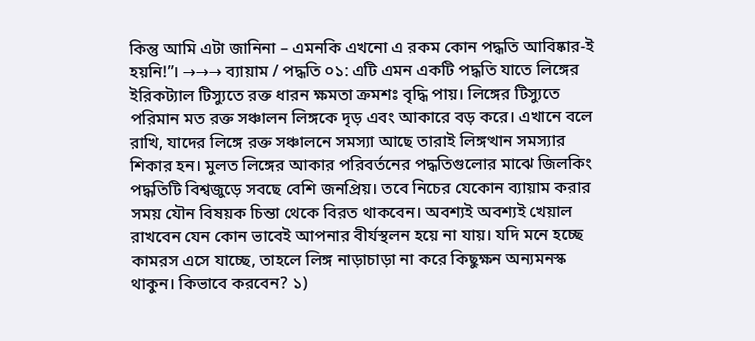কিন্তু আমি এটা জানিনা – এমনকি এখনো এ রকম কোন পদ্ধতি আবিষ্কার-ই হয়নি!”। →→→ ব্যায়াম / পদ্ধতি ০১: এটি এমন একটি পদ্ধতি যাতে লিঙ্গের ইরিকট্যাল টিস্যুতে রক্ত ধারন ক্ষমতা ক্রমশঃ বৃদ্ধি পায়। লিঙ্গের টিস্যুতে পরিমান মত রক্ত সঞ্চালন লিঙ্গকে দৃড় এবং আকারে বড় করে। এখানে বলে রাখি, যাদের লিঙ্গে রক্ত সঞ্চালনে সমস্যা আছে তারাই লিঙ্গত্থান সমস্যার শিকার হন। মুলত লিঙ্গের আকার পরিবর্তনের পদ্ধতিগুলোর মাঝে জিলকিং পদ্ধতিটি বিশ্বজুড়ে সবছে বেশি জনপ্রিয়। তবে নিচের যেকোন ব্যায়াম করার সময় যৌন বিষয়ক চিন্তা থেকে বিরত থাকবেন। অবশ্যই অবশ্যই খেয়াল রাখবেন যেন কোন ভাবেই আপনার বীর্যস্থলন হয়ে না যায়। যদি মনে হচ্ছে কামরস এসে যাচ্ছে, তাহলে লিঙ্গ নাড়াচাড়া না করে কিছুক্ষন অন্যমনস্ক থাকুন। কিভাবে করবেন? ১)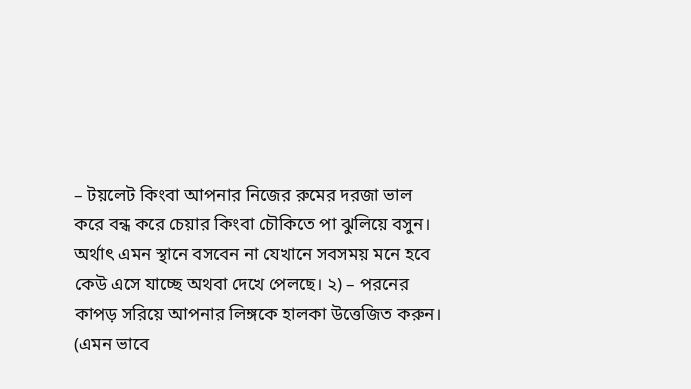– টয়লেট কিংবা আপনার নিজের রুমের দরজা ভাল করে বন্ধ করে চেয়ার কিংবা চৌকিতে পা ঝুলিয়ে বসুন। অর্থাৎ এমন স্থানে বসবেন না যেখানে সবসময় মনে হবে কেউ এসে যাচ্ছে অথবা দেখে পেলছে। ২) – পরনের কাপড় সরিয়ে আপনার লিঙ্গকে হালকা উত্তেজিত করুন। (এমন ভাবে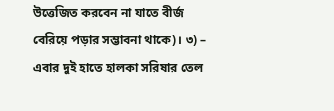উত্তেজিত করবেন না যাতে বীর্জ বেরিয়ে পড়ার সম্ভাবনা থাকে)। ৩) – এবার দুই হাতে হালকা সরিষার তেল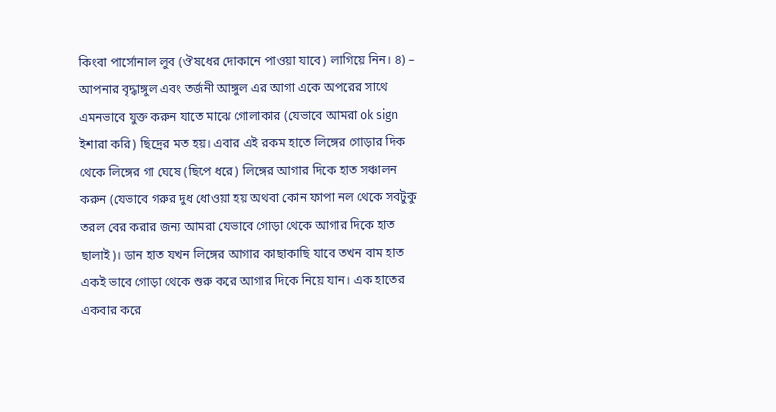কিংবা পার্সোনাল লুব (ঔষধের দোকানে পাওয়া যাবে) লাগিয়ে নিন। ৪) – আপনার বৃদ্ধাঙ্গুল এবং তর্জনী আঙ্গুল এর আগা একে অপরের সাথে এমনভাবে যুক্ত করুন যাতে মাঝে গোলাকার (যেভাবে আমরা ok sign ইশারা করি) ছিদ্রের মত হয়। এবার এই রকম হাতে লিঙ্গের গোড়ার দিক থেকে লিঙ্গের গা ঘেষে (ছিপে ধরে) লিঙ্গের আগার দিকে হাত সঞ্চালন করুন (যেভাবে গরুর দুধ ধোওয়া হয় অথবা কোন ফাপা নল থেকে সবটুকু তরল বের করার জন্য আমরা যেভাবে গোড়া থেকে আগার দিকে হাত ছালাই)। ডান হাত যখন লিঙ্গের আগার কাছাকাছি যাবে তখন বাম হাত একই ভাবে গোড়া থেকে শুরু করে আগার দিকে নিয়ে যান। এক হাতের একবার করে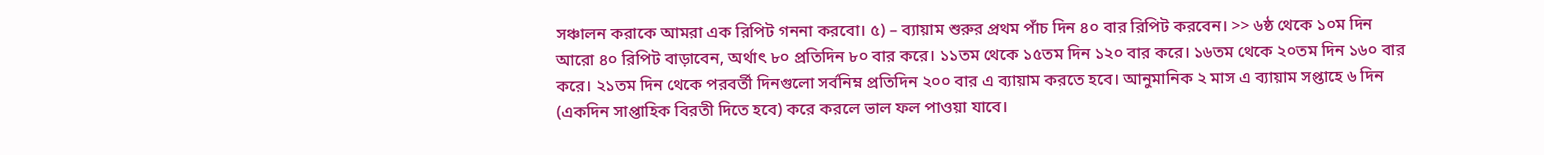সঞ্চালন করাকে আমরা এক রিপিট গননা করবো। ৫) – ব্যায়াম শুরুর প্রথম পাঁচ দিন ৪০ বার রিপিট করবেন। >> ৬ষ্ঠ থেকে ১০ম দিন আরো ৪০ রিপিট বাড়াবেন, অর্থাৎ ৮০ প্রতিদিন ৮০ বার করে। ১১তম থেকে ১৫তম দিন ১২০ বার করে। ১৬তম থেকে ২০তম দিন ১৬০ বার করে। ২১তম দিন থেকে পরবর্তী দিনগুলো সর্বনিম্ন প্রতিদিন ২০০ বার এ ব্যায়াম করতে হবে। আনুমানিক ২ মাস এ ব্যায়াম সপ্তাহে ৬ দিন (একদিন সাপ্তাহিক বিরতী দিতে হবে) করে করলে ভাল ফল পাওয়া যাবে।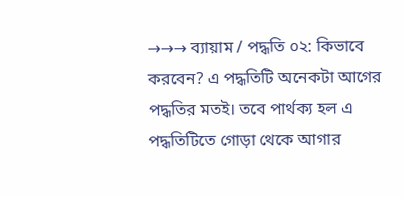→→→ ব্যায়াম / পদ্ধতি ০২: কিভাবে করবেন? এ পদ্ধতিটি অনেকটা আগের পদ্ধতির মতই। তবে পার্থক্য হল এ পদ্ধতিটিতে গোড়া থেকে আগার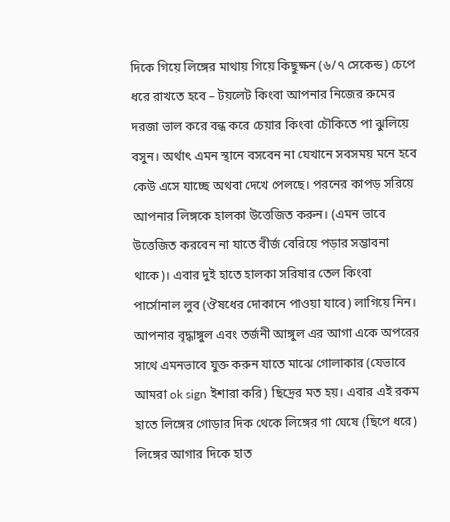দিকে গিয়ে লিঙ্গের মাথায় গিয়ে কিছুক্ষন (৬/৭ সেকেন্ড) চেপে ধরে রাখতে হবে – টয়লেট কিংবা আপনার নিজের রুমের দরজা ভাল করে বন্ধ করে চেয়ার কিংবা চৌকিতে পা ঝুলিয়ে বসুন। অর্থাৎ এমন স্থানে বসবেন না যেখানে সবসময় মনে হবে কেউ এসে যাচ্ছে অথবা দেখে পেলছে। পরনের কাপড় সরিয়ে আপনার লিঙ্গকে হালকা উত্তেজিত করুন। (এমন ভাবে উত্তেজিত করবেন না যাতে বীর্জ বেরিয়ে পড়ার সম্ভাবনা থাকে)। এবার দুই হাতে হালকা সরিষার তেল কিংবা পার্সোনাল লুব (ঔষধের দোকানে পাওয়া যাবে) লাগিয়ে নিন। আপনার বৃদ্ধাঙ্গুল এবং তর্জনী আঙ্গুল এর আগা একে অপরের সাথে এমনভাবে যুক্ত করুন যাতে মাঝে গোলাকার (যেভাবে আমরা ok sign ইশারা করি) ছিদ্রের মত হয়। এবার এই রকম হাতে লিঙ্গের গোড়ার দিক থেকে লিঙ্গের গা ঘেষে (ছিপে ধরে) লিঙ্গের আগার দিকে হাত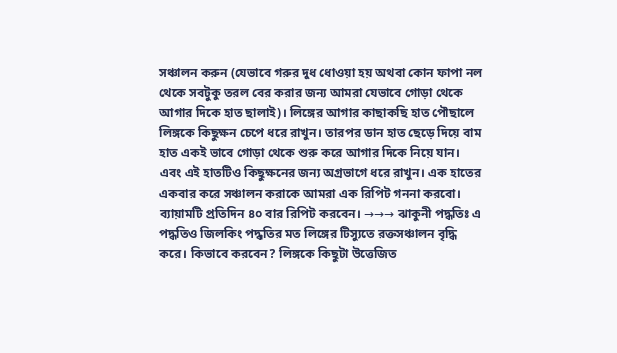সঞ্চালন করুন (যেভাবে গরুর দুধ ধোওয়া হয় অথবা কোন ফাপা নল থেকে সবটুকু তরল বের করার জন্য আমরা যেভাবে গোড়া থেকে আগার দিকে হাত ছালাই)। লিঙ্গের আগার কাছাকছি হাত পৌছালে লিঙ্গকে কিছুক্ষন চেপে ধরে রাখুন। তারপর ডান হাত ছেড়ে দিয়ে বাম হাত একই ভাবে গোড়া থেকে শুরু করে আগার দিকে নিয়ে যান। এবং এই হাতটিও কিছুক্ষনের জন্য অগ্রভাগে ধরে রাখুন। এক হাতের একবার করে সঞ্চালন করাকে আমরা এক রিপিট গননা করবো। ব্যায়ামটি প্রতিদিন ৪০ বার রিপিট করবেন। →→→ ঝাকুনী পদ্ধতিঃ এ পদ্ধতিও জিলকিং পদ্ধতির মত লিঙ্গের টিস্যুতে রক্তসঞ্চালন বৃদ্ধি করে। কিভাবে করবেন? লিঙ্গকে কিছুটা উত্তেজিত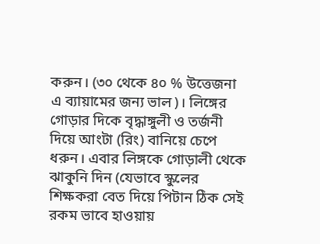করুন। (৩০ থেকে ৪০ % উত্তেজনা এ ব্যায়ামের জন্য ভাল)। লিঙ্গের গোড়ার দিকে বৃদ্ধাঙ্গুলী ও তর্জনী দিয়ে আংটা (রিং) বানিয়ে চেপে ধরুন। এবার লিঙ্গকে গোড়ালী থেকে ঝাকুনি দিন (যেভাবে স্কুলের শিক্ষকরা বেত দিয়ে পিটান ঠিক সেই রকম ভাবে হাওয়ায়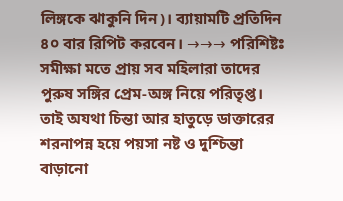লিঙ্গকে ঝাকুনি দিন)। ব্যায়ামটি প্রতিদিন ৪০ বার রিপিট করবেন। →→→ পরিশিষ্টঃ সমীক্ষা মতে প্রায় সব মহিলারা তাদের পুরুষ সঙ্গির প্রেম-অঙ্গ নিয়ে পরিতৃপ্ত। তাই অযথা চিন্তা আর হাতুড়ে ডাক্তারের শরনাপন্ন হয়ে পয়সা নষ্ট ও দুশ্চিন্তা বাড়ানো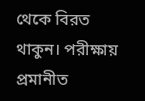থেকে বিরত থাকুন। পরীক্ষায় প্রমানীত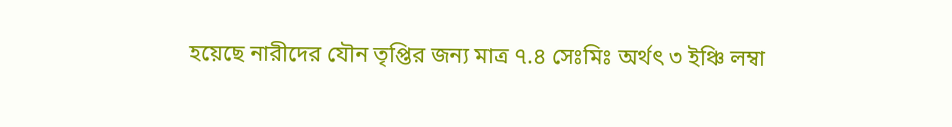হয়েছে নারীদের যৌন তৃপ্তির জন্য মাত্র ৭.৪ সেঃমিঃ অর্থৎ ৩ ইঞ্চি লম্বা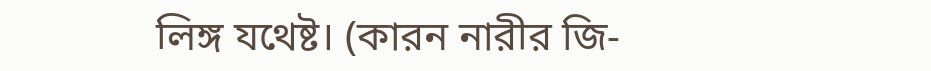লিঙ্গ যথেষ্ট। (কারন নারীর জি-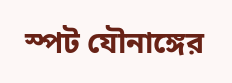স্পট যৌনাঙ্গের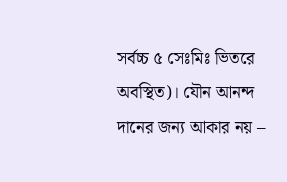সর্বচ্চ ৫ সেঃমিঃ ভিতরে অবস্থিত)। যৌন আনন্দ দানের জন্য আকার নয় –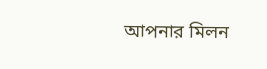আপনার মিলন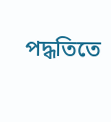পদ্ধতিতে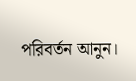পরিবর্তন আনুন।